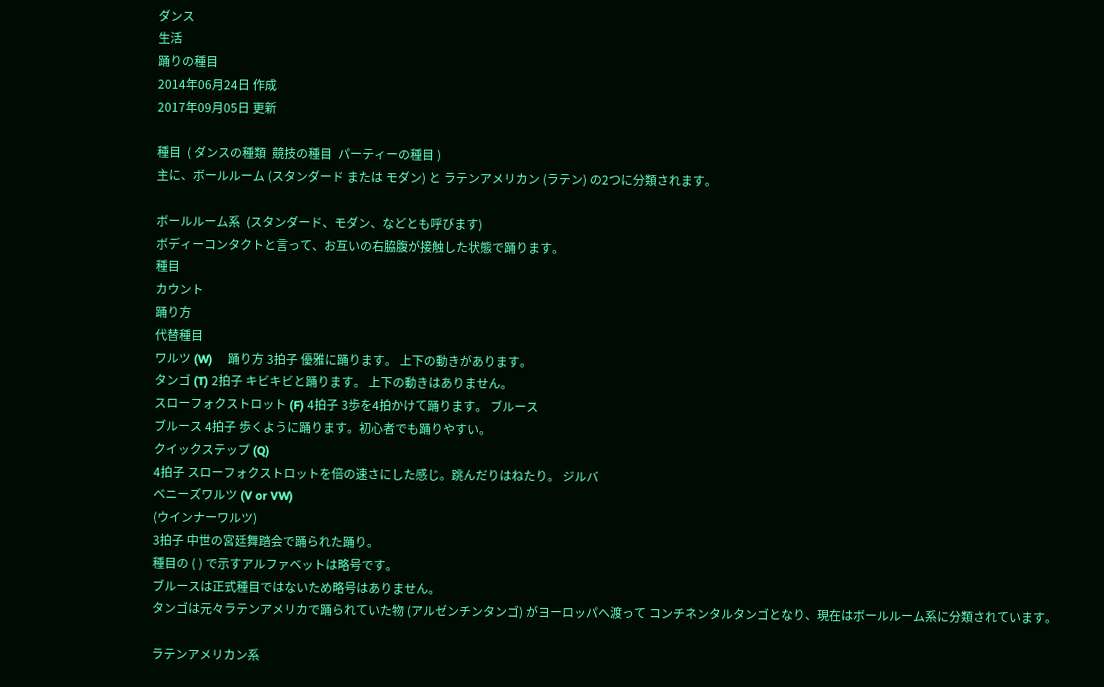ダンス
生活
踊りの種目
2014年06月24日 作成
2017年09月05日 更新

種目  ( ダンスの種類  競技の種目  パーティーの種目 )
主に、ボールルーム (スタンダード または モダン) と ラテンアメリカン (ラテン) の2つに分類されます。

ボールルーム系  (スタンダード、モダン、などとも呼びます)
ボディーコンタクトと言って、お互いの右脇腹が接触した状態で踊ります。
種目
カウント
踊り方
代替種目
ワルツ (W)     踊り方 3拍子 優雅に踊ります。 上下の動きがあります。
タンゴ (T) 2拍子 キビキビと踊ります。 上下の動きはありません。
スローフォクストロット (F) 4拍子 3歩を4拍かけて踊ります。 ブルース
ブルース 4拍子 歩くように踊ります。初心者でも踊りやすい。
クイックステップ (Q)
4拍子 スローフォクストロットを倍の速さにした感じ。跳んだりはねたり。 ジルバ
ベニーズワルツ (V or VW)
(ウインナーワルツ)
3拍子 中世の宮廷舞踏会で踊られた踊り。
種目の ( ) で示すアルファベットは略号です。
ブルースは正式種目ではないため略号はありません。
タンゴは元々ラテンアメリカで踊られていた物 (アルゼンチンタンゴ) がヨーロッパへ渡って コンチネンタルタンゴとなり、現在はボールルーム系に分類されています。

ラテンアメリカン系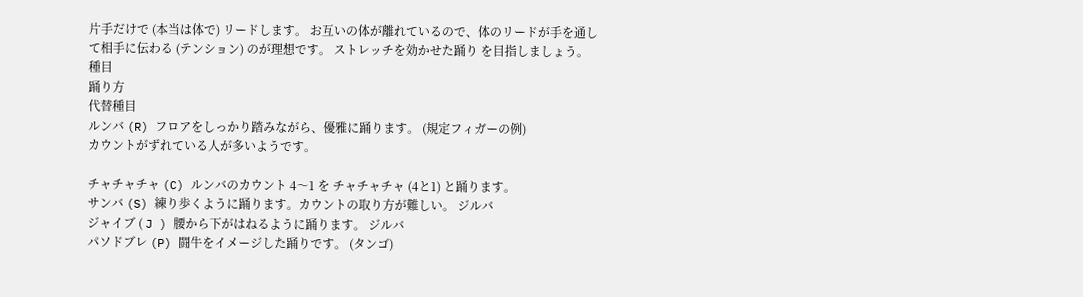片手だけで (本当は体で) リードします。 お互いの体が離れているので、体のリードが手を通して相手に伝わる (テンション) のが理想です。 ストレッチを効かせた踊り を目指しましょう。
種目
踊り方
代替種目
ルンバ (R) フロアをしっかり踏みながら、優雅に踊ります。 (規定フィガーの例)
カウントがずれている人が多いようです。

チャチャチャ (C) ルンバのカウント 4〜1 を チャチャチャ (4と1) と踊ります。
サンバ (S) 練り歩くように踊ります。カウントの取り方が難しい。 ジルバ
ジャイブ ( J ) 腰から下がはねるように踊ります。 ジルバ
パソドブレ (P) 闘牛をイメージした踊りです。 (タンゴ)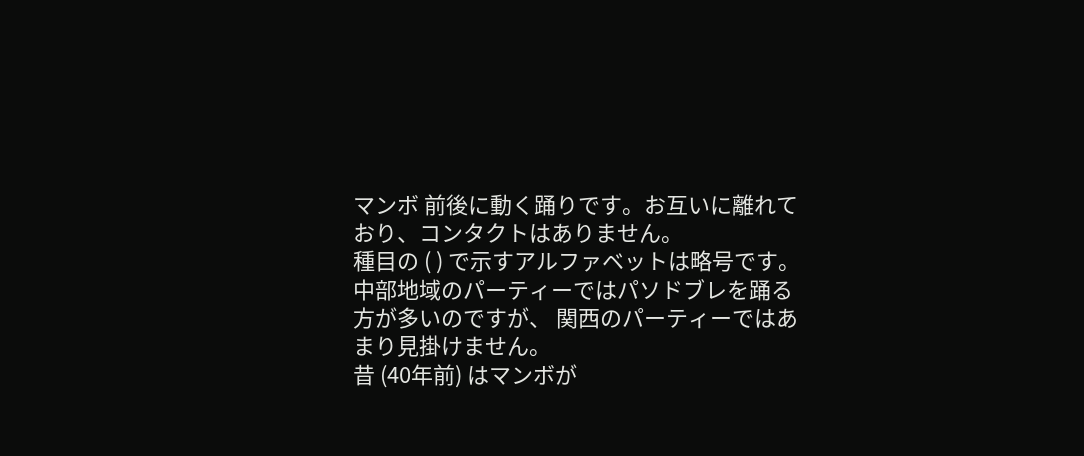マンボ 前後に動く踊りです。お互いに離れており、コンタクトはありません。
種目の ( ) で示すアルファベットは略号です。
中部地域のパーティーではパソドブレを踊る方が多いのですが、 関西のパーティーではあまり見掛けません。
昔 (40年前) はマンボが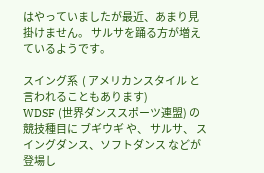はやっていましたが最近、あまり見掛けません。 サルサを踊る方が増えているようです。

スイング系  ( アメリカンスタイル と言われることもあります)
WDSF (世界ダンススポーツ連盟) の競技種目に ブギウギ や、 サルサ、 スイングダンス、ソフトダンス などが登場し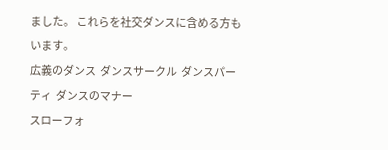ました。 これらを社交ダンスに含める方もいます。
広義のダンス  ダンスサークル  ダンスパーティ  ダンスのマナー
スローフォ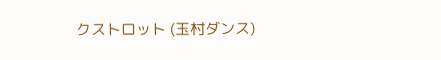クストロット (玉村ダンス)